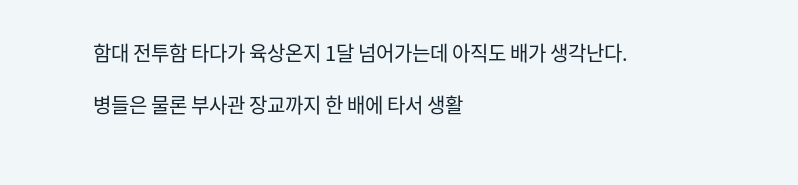함대 전투함 타다가 육상온지 1달 넘어가는데 아직도 배가 생각난다.

병들은 물론 부사관 장교까지 한 배에 타서 생활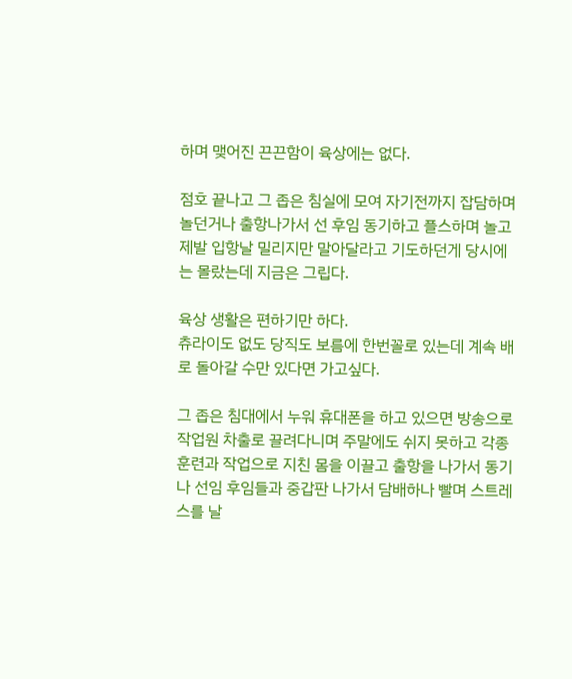하며 맺어진 끈끈함이 육상에는 없다.

점호 끝나고 그 좁은 침실에 모여 자기전까지 잡담하며 놀던거나 출항나가서 선 후임 동기하고 플스하며 놀고
제발 입항날 밀리지만 말아달라고 기도하던게 당시에는 몰랐는데 지금은 그립다.

육상 생활은 편하기만 하다.
츄라이도 없도 당직도 보름에 한번꼴로 있는데 계속 배로 돌아갈 수만 있다면 가고싶다.

그 좁은 침대에서 누워 휴대폰을 하고 있으면 방송으로 작업원 차출로 끌려다니며 주말에도 쉬지 못하고 각종 훈련과 작업으로 지친 몸을 이끌고 출항을 나가서 동기나 선임 후임들과 중갑판 나가서 담배하나 빨며 스트레스를 날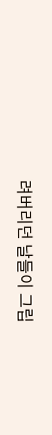려버리던 날들이 그립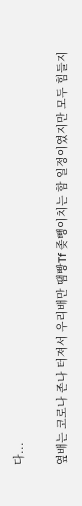다...

옆배는 코로나 존나 터져서 우리배만 땜빵Tf 좆뺑이치는 함 일정이였지만 모두 힘들지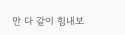만 다 같이 힘내보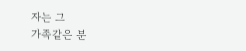자는 그
가족같은 분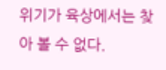위기가 육상에서는 찾아 볼 수 없다.